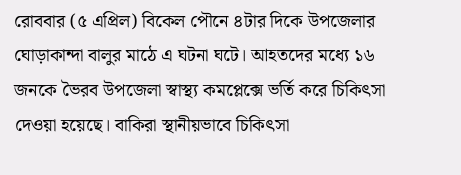রোববার (৫ এপ্রিল) বিকেল পৌনে ৪টার দিকে উপজেলার ঘোড়াকান্দা বালুর মাঠে এ ঘটনা ঘটে। আহতদের মধ্যে ১৬ জনকে ভৈরব উপজেলা স্বাস্থ্য কমপ্লেক্সে ভর্তি করে চিকিৎসা দেওয়া হয়েছে। বাকিরা স্থানীয়ভাবে চিকিৎসা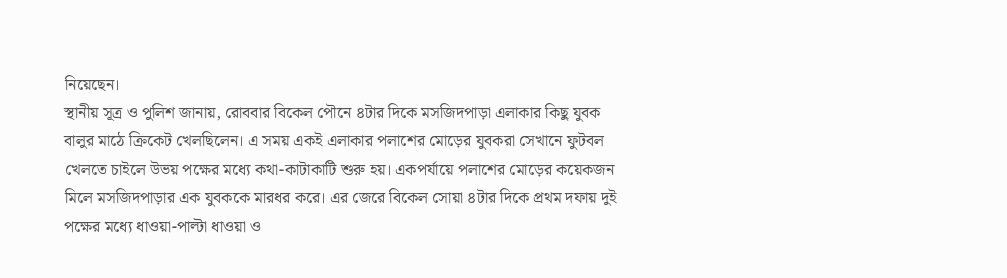নিয়েছেন।
স্থানীয় সূত্র ও পুলিশ জানায়, রোববার বিকেল পৌনে ৪টার দিকে মসজিদপাড়া এলাকার কিছু যুবক বালুর মাঠে ক্রিকেট খেলছিলেন। এ সময় একই এলাকার পলাশের মোড়ের যুবকরা সেখানে ফুটবল খেলতে চাইলে উভয় পক্ষের মধ্যে কথা-কাটাকাটি শুরু হয়। একপর্যায়ে পলাশের মোড়ের কয়েকজন মিলে মসজিদপাড়ার এক যুবককে মারধর করে। এর জেরে বিকেল সোয়া ৪টার দিকে প্রথম দফায় দুই পক্ষের মধ্যে ধাওয়া-পাল্টা ধাওয়া ও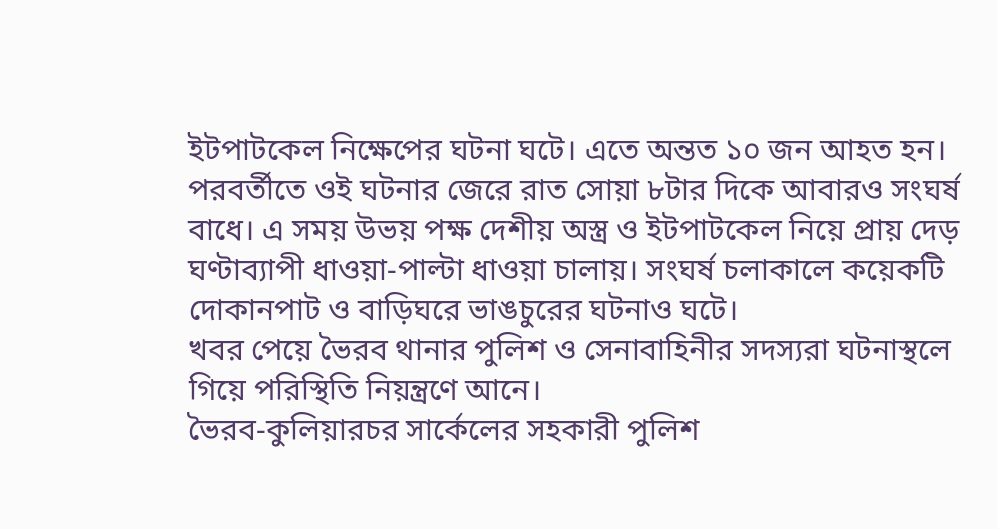ইটপাটকেল নিক্ষেপের ঘটনা ঘটে। এতে অন্তত ১০ জন আহত হন।
পরবর্তীতে ওই ঘটনার জেরে রাত সোয়া ৮টার দিকে আবারও সংঘর্ষ বাধে। এ সময় উভয় পক্ষ দেশীয় অস্ত্র ও ইটপাটকেল নিয়ে প্রায় দেড় ঘণ্টাব্যাপী ধাওয়া-পাল্টা ধাওয়া চালায়। সংঘর্ষ চলাকালে কয়েকটি দোকানপাট ও বাড়িঘরে ভাঙচুরের ঘটনাও ঘটে।
খবর পেয়ে ভৈরব থানার পুলিশ ও সেনাবাহিনীর সদস্যরা ঘটনাস্থলে গিয়ে পরিস্থিতি নিয়ন্ত্রণে আনে।
ভৈরব-কুলিয়ারচর সার্কেলের সহকারী পুলিশ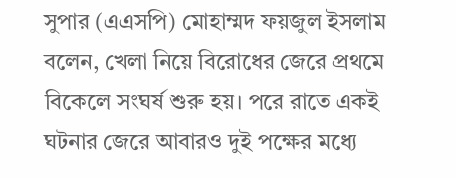সুপার (এএসপি) মোহাম্মদ ফয়জুল ইসলাম বলেন, খেলা নিয়ে বিরোধের জেরে প্রথমে বিকেলে সংঘর্ষ শুরু হয়। পরে রাতে একই ঘটনার জেরে আবারও দুই পক্ষের মধ্যে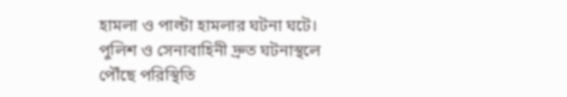হামলা ও পাল্টা হামলার ঘটনা ঘটে। পুলিশ ও সেনাবাহিনী দ্রুত ঘটনাস্থলে পৌঁছে পরিস্থিতি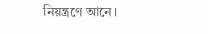নিয়ন্ত্রণে আনে।